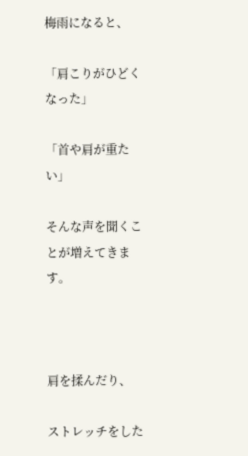梅雨になると、

「肩こりがひどくなった」

「首や肩が重たい」

そんな声を聞くことが増えてきます。



肩を揉んだり、

ストレッチをした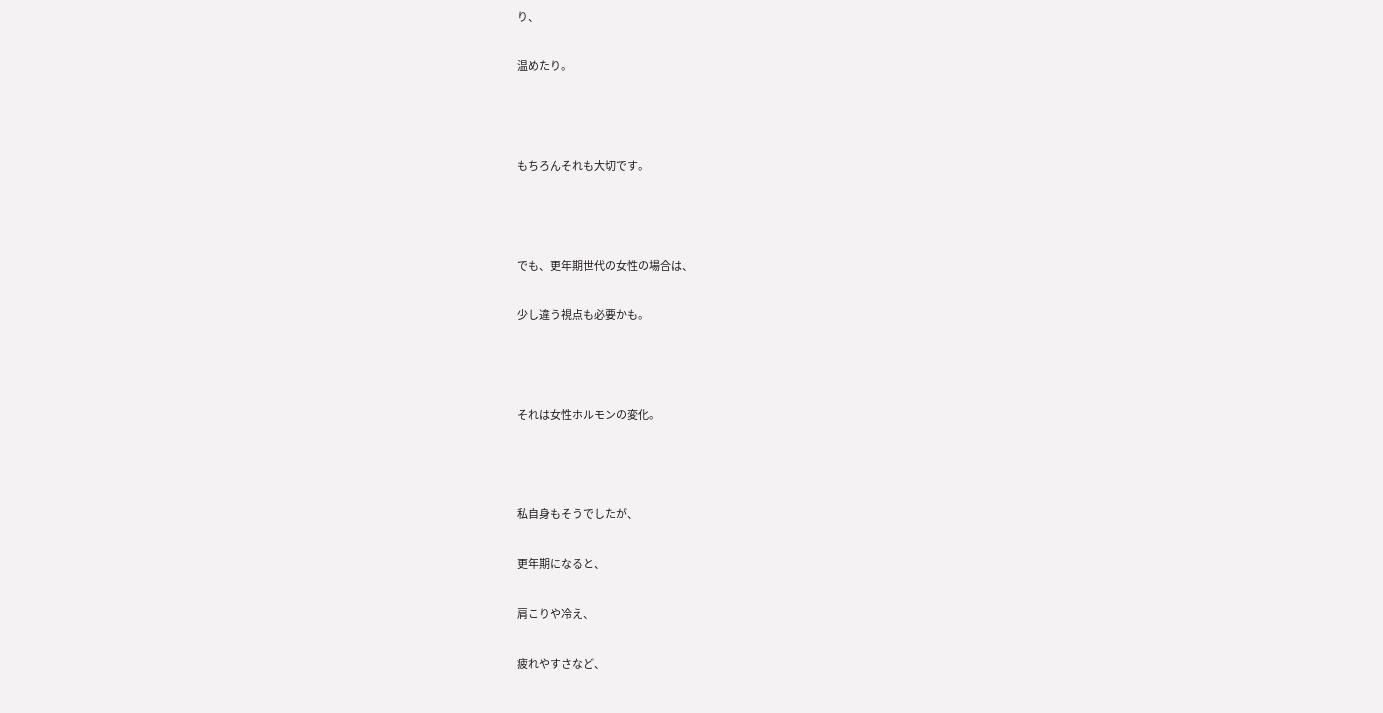り、

温めたり。



もちろんそれも大切です。



でも、更年期世代の女性の場合は、

少し違う視点も必要かも。



それは女性ホルモンの変化。



私自身もそうでしたが、

更年期になると、

肩こりや冷え、

疲れやすさなど、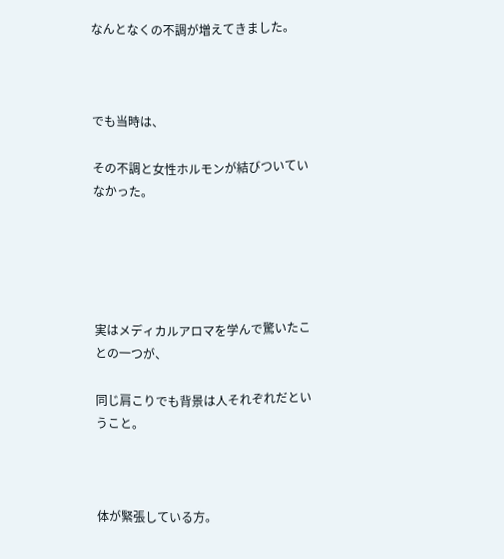なんとなくの不調が増えてきました。



でも当時は、

その不調と女性ホルモンが結びついていなかった。





実はメディカルアロマを学んで驚いたことの一つが、

同じ肩こりでも背景は人それぞれだということ。



体が緊張している方。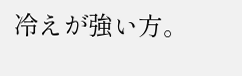冷えが強い方。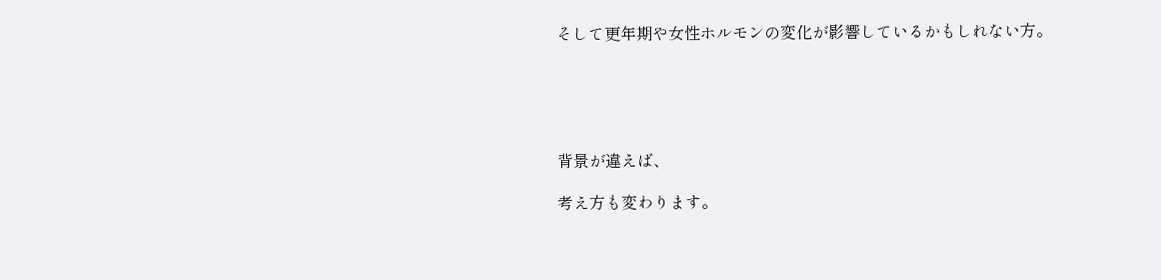そして更年期や女性ホルモンの変化が影響しているかもしれない方。





背景が違えば、

考え方も変わります。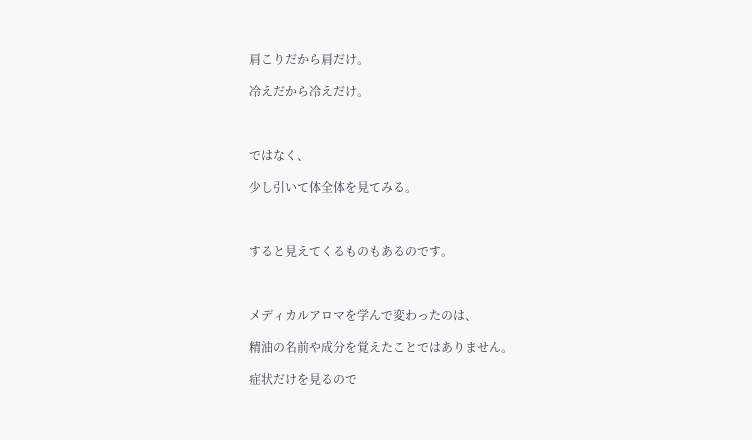肩こりだから肩だけ。

冷えだから冷えだけ。



ではなく、

少し引いて体全体を見てみる。



すると見えてくるものもあるのです。



メディカルアロマを学んで変わったのは、

精油の名前や成分を覚えたことではありません。

症状だけを見るので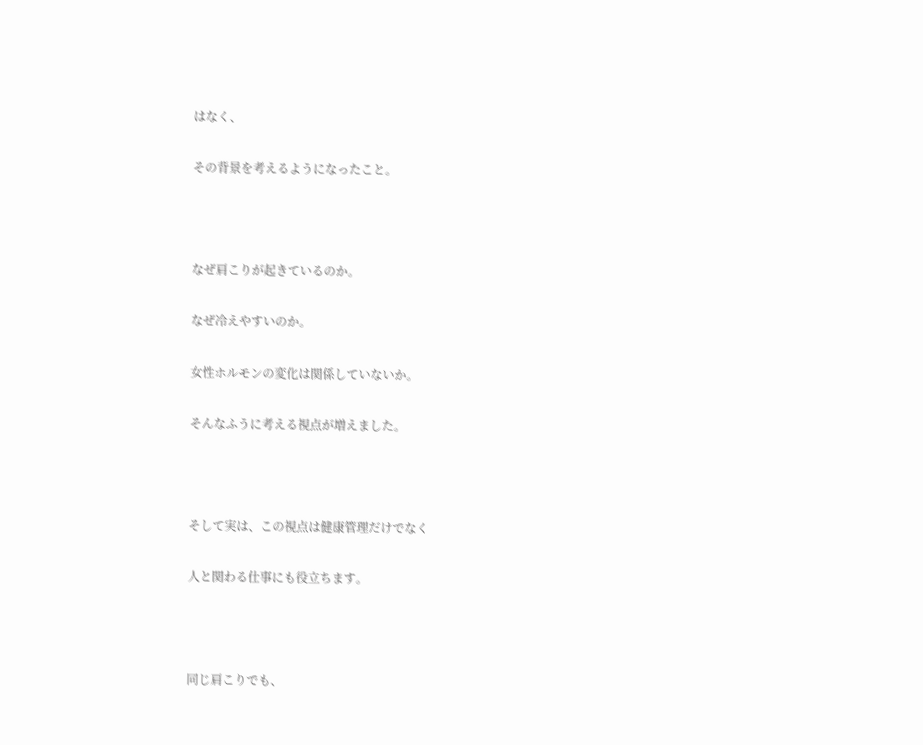はなく、

その背景を考えるようになったこと。



なぜ肩こりが起きているのか。

なぜ冷えやすいのか。

女性ホルモンの変化は関係していないか。

そんなふうに考える視点が増えました。



そして実は、この視点は健康管理だけでなく

人と関わる仕事にも役立ちます。



同じ肩こりでも、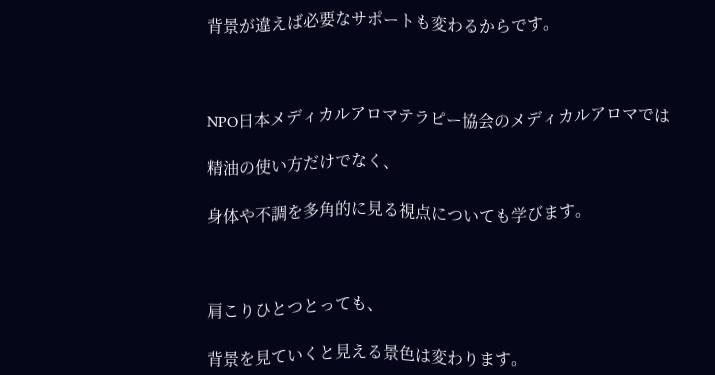背景が違えば必要なサポートも変わるからです。



NPO日本メディカルアロマテラピー協会のメディカルアロマでは

精油の使い方だけでなく、

身体や不調を多角的に見る視点についても学びます。



肩こりひとつとっても、

背景を見ていくと見える景色は変わります。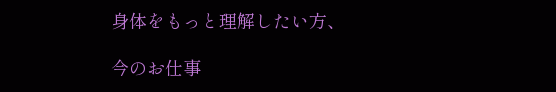身体をもっと理解したい方、

今のお仕事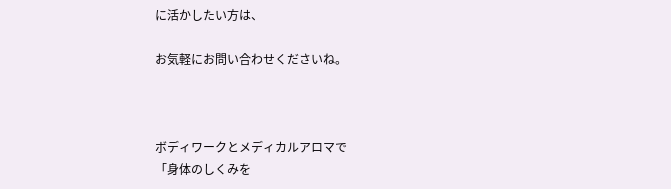に活かしたい方は、

お気軽にお問い合わせくださいね。



ボディワークとメディカルアロマで
「身体のしくみを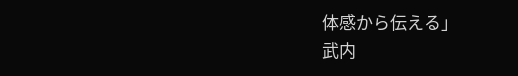体感から伝える」
武内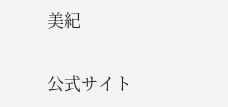美紀

公式サイト